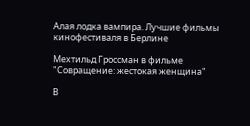Алая лодка вампира. Лучшие фильмы кинофестиваля в Берлине

Мехтильд Гроссман в фильме "Совращение: жестокая женщина"

В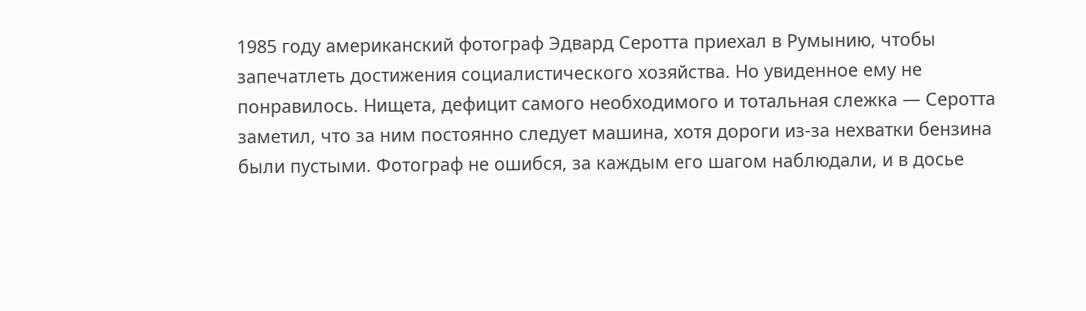1985 году американский фотограф Эдвард Серотта приехал в Румынию, чтобы запечатлеть достижения социалистического хозяйства. Но увиденное ему не понравилось. Нищета, дефицит самого необходимого и тотальная слежка — Серотта заметил, что за ним постоянно следует машина, хотя дороги из-за нехватки бензина были пустыми. Фотограф не ошибся, за каждым его шагом наблюдали, и в досье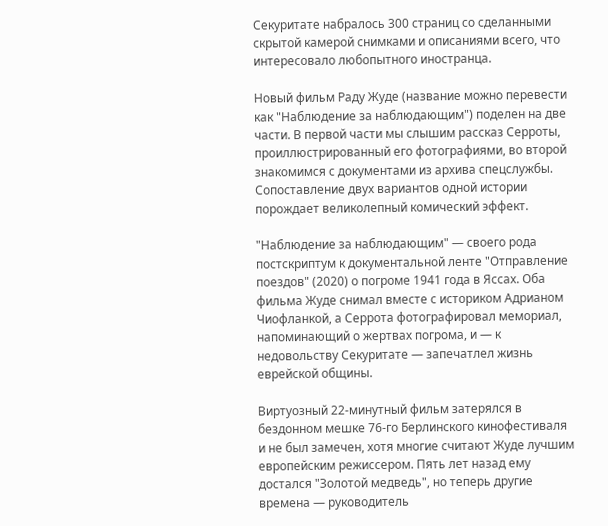Секуритате набралось 300 страниц со сделанными скрытой камерой снимками и описаниями всего, что интересовало любопытного иностранца.

Новый фильм Раду Жуде (название можно перевести как "Наблюдение за наблюдающим") поделен на две части. В первой части мы слышим рассказ Серроты, проиллюстрированный его фотографиями, во второй знакомимся с документами из архива спецслужбы. Сопоставление двух вариантов одной истории порождает великолепный комический эффект.

"Наблюдение за наблюдающим" — своего рода постскриптум к документальной ленте "Отправление поездов" (2020) о погроме 1941 года в Яссах. Оба фильма Жуде снимал вместе с историком Адрианом Чиофланкой, а Серрота фотографировал мемориал, напоминающий о жертвах погрома, и — к недовольству Секуритате — запечатлел жизнь еврейской общины.

Виртуозный 22-минутный фильм затерялся в бездонном мешке 76-го Берлинского кинофестиваля и не был замечен, хотя многие считают Жуде лучшим европейским режиссером. Пять лет назад ему достался "Золотой медведь", но теперь другие времена — руководитель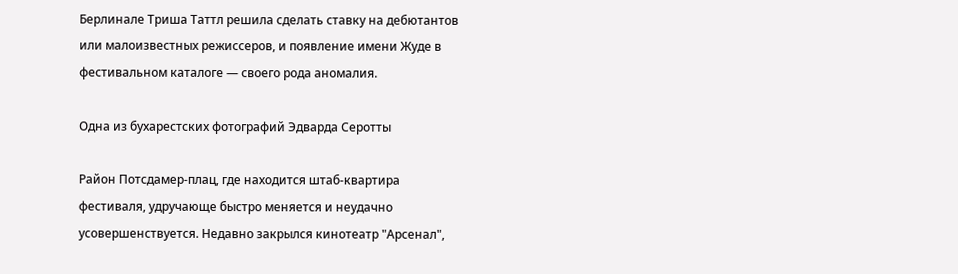Берлинале Триша Таттл решила сделать ставку на дебютантов или малоизвестных режиссеров, и появление имени Жуде в фестивальном каталоге — своего рода аномалия.

Одна из бухарестских фотографий Эдварда Серотты

Район Потсдамер-плац, где находится штаб-квартира фестиваля, удручающе быстро меняется и неудачно усовершенствуется. Недавно закрылся кинотеатр "Арсенал",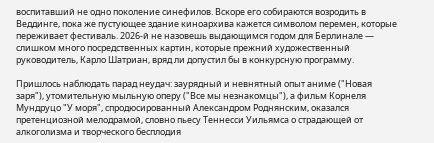воспитавший не одно поколение синефилов. Вскоре его собираются возродить в Веддинге, пока же пустующее здание киноархива кажется символом перемен, которые переживает фестиваль. 2026-й не назовешь выдающимся годом для Берлинале — слишком много посредственных картин, которые прежний художественный руководитель, Карло Шатриан, вряд ли допустил бы в конкурсную программу.

Пришлось наблюдать парад неудач: заурядный и невнятный опыт аниме ("Новая заря"), утомительную мыльную оперу ("Все мы незнакомцы"), а фильм Корнеля Мундруцо "У моря", спродюсированный Александром Роднянским, оказался претенциозной мелодрамой, словно пьесу Теннесси Уильямса о страдающей от алкоголизма и творческого бесплодия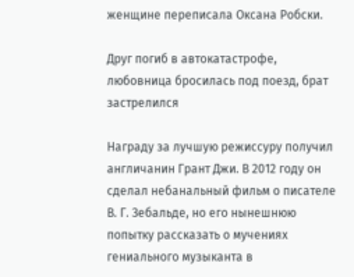женщине переписала Оксана Робски.

Друг погиб в автокатастрофе, любовница бросилась под поезд, брат застрелился

Награду за лучшую режиссуру получил англичанин Грант Джи. В 2012 году он сделал небанальный фильм о писателе В. Г. Зебальде, но его нынешнюю попытку рассказать о мучениях гениального музыканта в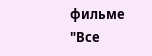фильме "Все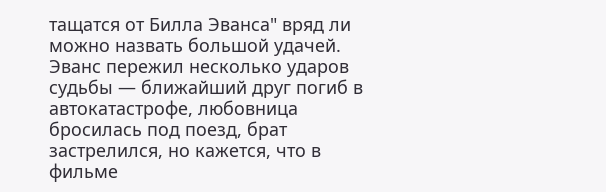тащатся от Билла Эванса" вряд ли можно назвать большой удачей. Эванс пережил несколько ударов судьбы — ближайший друг погиб в автокатастрофе, любовница бросилась под поезд, брат застрелился, но кажется, что в фильме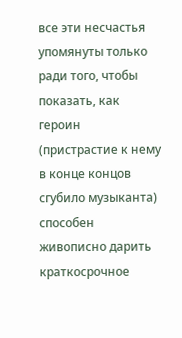все эти несчастья упомянуты только ради того, чтобы показать, как героин (пристрастие к нему в конце концов сгубило музыканта) способен живописно дарить краткосрочное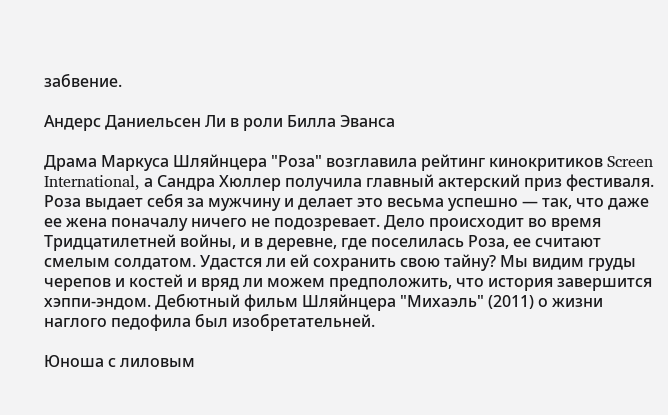забвение.

Андерс Даниельсен Ли в роли Билла Эванса

Драма Маркуса Шляйнцера "Роза" возглавила рейтинг кинокритиков Screen International, а Сандра Хюллер получила главный актерский приз фестиваля. Роза выдает себя за мужчину и делает это весьма успешно — так, что даже ее жена поначалу ничего не подозревает. Дело происходит во время Тридцатилетней войны, и в деревне, где поселилась Роза, ее считают смелым солдатом. Удастся ли ей сохранить свою тайну? Мы видим груды черепов и костей и вряд ли можем предположить, что история завершится хэппи-эндом. Дебютный фильм Шляйнцера "Михаэль" (2011) о жизни наглого педофила был изобретательней.

Юноша с лиловым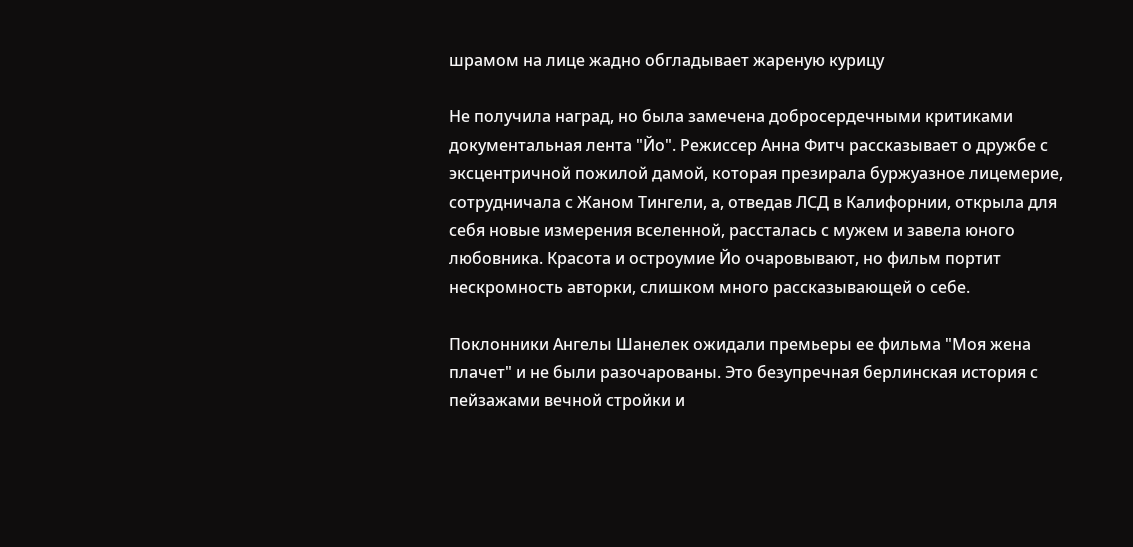шрамом на лице жадно обгладывает жареную курицу

Не получила наград, но была замечена добросердечными критиками документальная лента "Йо". Режиссер Анна Фитч рассказывает о дружбе с эксцентричной пожилой дамой, которая презирала буржуазное лицемерие, сотрудничала с Жаном Тингели, а, отведав ЛСД в Калифорнии, открыла для себя новые измерения вселенной, рассталась с мужем и завела юного любовника. Красота и остроумие Йо очаровывают, но фильм портит нескромность авторки, слишком много рассказывающей о себе.

Поклонники Ангелы Шанелек ожидали премьеры ее фильма "Моя жена плачет" и не были разочарованы. Это безупречная берлинская история с пейзажами вечной стройки и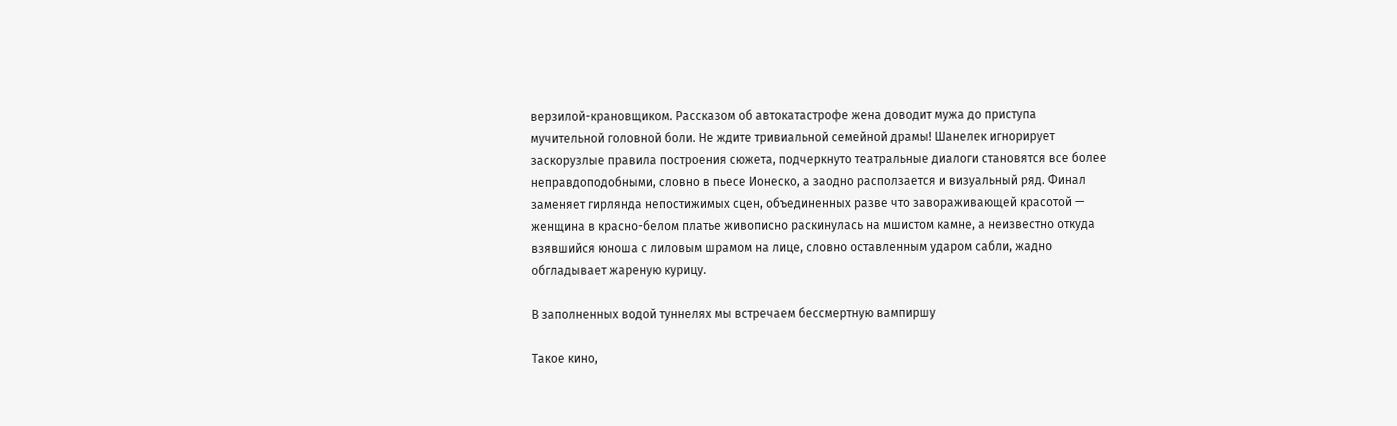верзилой-крановщиком. Рассказом об автокатастрофе жена доводит мужа до приступа мучительной головной боли. Не ждите тривиальной семейной драмы! Шанелек игнорирует заскорузлые правила построения сюжета, подчеркнуто театральные диалоги становятся все более неправдоподобными, словно в пьесе Ионеско, а заодно расползается и визуальный ряд. Финал заменяет гирлянда непостижимых сцен, объединенных разве что завораживающей красотой — женщина в красно-белом платье живописно раскинулась на мшистом камне, а неизвестно откуда взявшийся юноша с лиловым шрамом на лице, словно оставленным ударом сабли, жадно обгладывает жареную курицу.

В заполненных водой туннелях мы встречаем бессмертную вампиршу

Такое кино,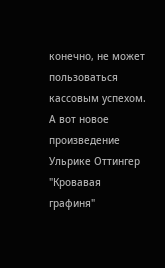конечно, не может пользоваться кассовым успехом. А вот новое произведение Ульрике Оттингер "Кровавая графиня"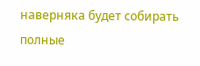наверняка будет собирать полные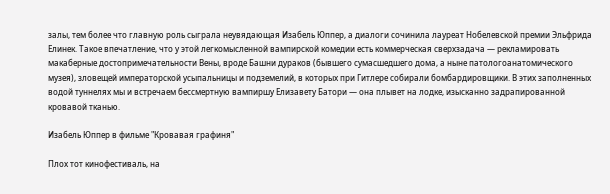залы, тем более что главную роль сыграла неувядающая Изабель Юппер, а диалоги сочинила лауреат Нобелевской премии Эльфрида Елинек. Такое впечатление, что у этой легкомысленной вампирской комедии есть коммерческая сверхзадача — рекламировать макаберные достопримечательности Вены, вроде Башни дураков (бывшего сумасшедшего дома, а ныне патологоанатомического музея), зловещей императорской усыпальницы и подземелий, в которых при Гитлере собирали бомбардировщики. В этих заполненных водой туннелях мы и встречаем бессмертную вампиршу Елизавету Батори — она плывет на лодке, изысканно задрапированной кровавой тканью.

Изабель Юппер в фильме "Кровавая графиня"

Плох тот кинофестиваль, на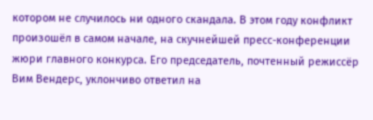котором не случилось ни одного скандала. В этом году конфликт произошёл в самом начале, на скучнейшей пресс-конференции жюри главного конкурса. Его председатель, почтенный режиссёр Вим Вендерс, уклончиво ответил на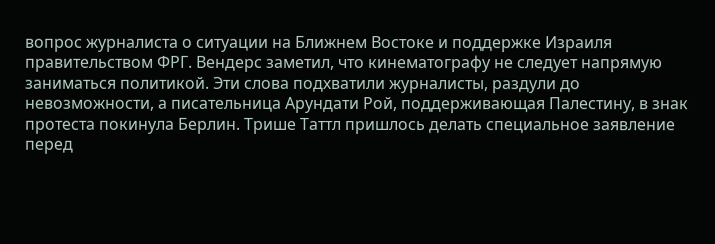вопрос журналиста о ситуации на Ближнем Востоке и поддержке Израиля правительством ФРГ. Вендерс заметил, что кинематографу не следует напрямую заниматься политикой. Эти слова подхватили журналисты, раздули до невозможности, а писательница Арундати Рой, поддерживающая Палестину, в знак протеста покинула Берлин. Трише Таттл пришлось делать специальное заявление перед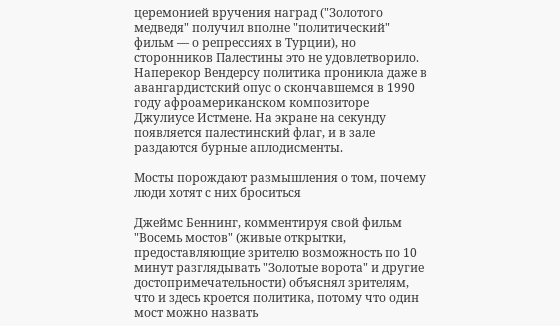церемонией вручения наград ("Золотого медведя" получил вполне "политический" фильм — о репрессиях в Турции), но сторонников Палестины это не удовлетворило. Наперекор Вендерсу политика проникла даже в авангардистский опус о скончавшемся в 1990 году афроамериканском композиторе Джулиусе Истмене. На экране на секунду появляется палестинский флаг, и в зале раздаются бурные аплодисменты.

Мосты порождают размышления о том, почему люди хотят с них броситься

Джеймс Беннинг, комментируя свой фильм "Восемь мостов" (живые открытки, предоставляющие зрителю возможность по 10 минут разглядывать "Золотые ворота" и другие достопримечательности) объяснял зрителям, что и здесь кроется политика, потому что один мост можно назвать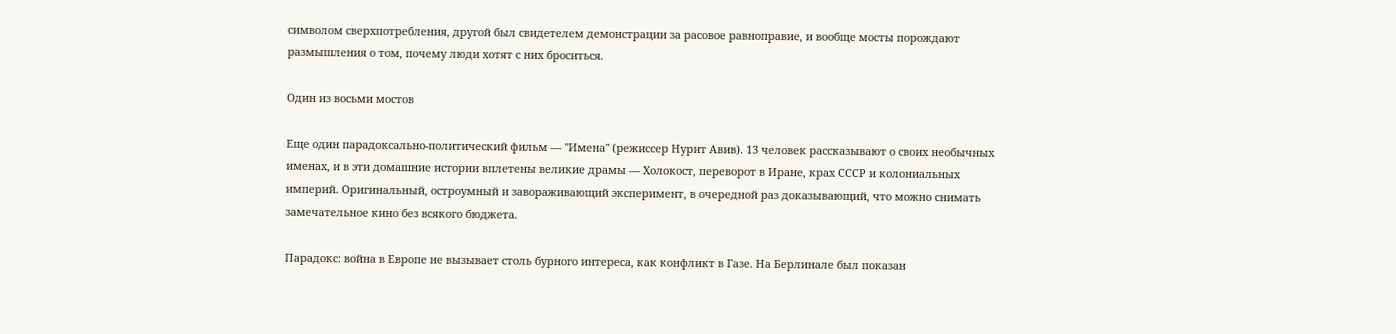символом сверхпотребления, другой был свидетелем демонстрации за расовое равноправие, и вообще мосты порождают размышления о том, почему люди хотят с них броситься.

Один из восьми мостов

Еще один парадоксально-политический фильм — "Имена" (режиссер Нурит Авив). 13 человек рассказывают о своих необычных именах, и в эти домашние истории вплетены великие драмы — Холокост, переворот в Иране, крах СССР и колониальных империй. Оригинальный, остроумный и завораживающий эксперимент, в очередной раз доказывающий, что можно снимать замечательное кино без всякого бюджета.

Парадокс: война в Европе не вызывает столь бурного интереса, как конфликт в Газе. На Берлинале был показан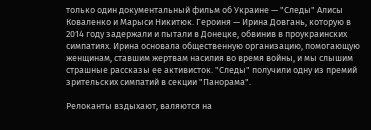только один документальный фильм об Украине — "Следы" Алисы Коваленко и Марыси Никитюк. Героиня — Ирина Довгань, которую в 2014 году задержали и пытали в Донецке, обвинив в проукраинских симпатиях. Ирина основала общественную организацию, помогающую женщинам, ставшим жертвам насилия во время войны, и мы слышим страшные рассказы ее активисток. "Следы" получили одну из премий зрительских симпатий в секции "Панорама".

Релоканты вздыхают, валяются на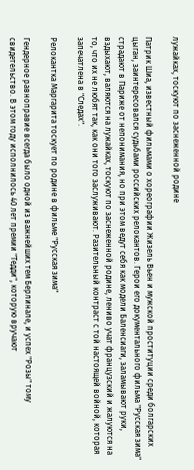лужайках, тоскуют по заснеженной родине

Патрик Шиа, известный фильмами о хореографии Жизель Вьен и мужской проституции среди болгарских цыган, заинтересовался судьбами российских релокантов. Герои его документального фильма "Русская зима" страдают в Париже от непонимания, но при этом ведут себя как модели Баленсиаги, заламывают руки, вздыхают, валяются на лужайках, тоскуют по заснеженной родине, лениво учат французский и жалуются на то, что их не любят так, как они того заслуживают. Разительный контраст с той настоящей войной, которая запечатлена в "Следах".

Релокантка Маргарита тоскует по родине в фильме "Русская зима"

Гендерное равноправие всегда было одной из важнейших тем Берлинале, и успех "Розы" тому свидетельство. В этом году исполнилось 40 лет премии "Тедди", которую вручают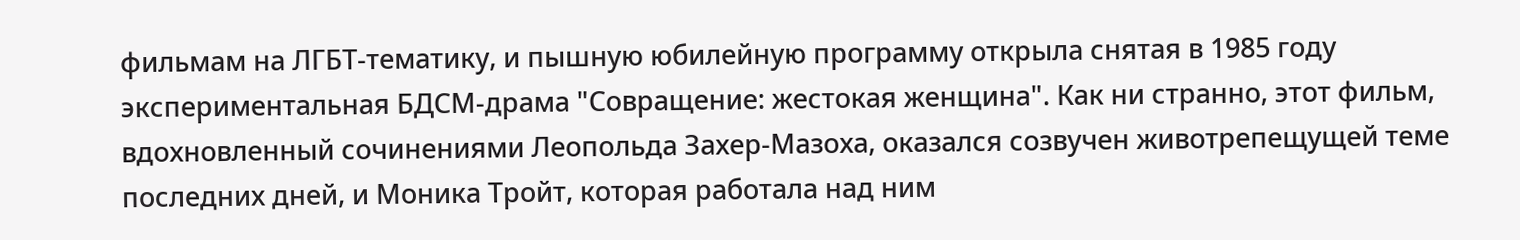фильмам на ЛГБТ-тематику, и пышную юбилейную программу открыла снятая в 1985 году экспериментальная БДСМ-драма "Совращение: жестокая женщина". Как ни странно, этот фильм, вдохновленный сочинениями Леопольда Захер-Мазоха, оказался созвучен животрепещущей теме последних дней, и Моника Тройт, которая работала над ним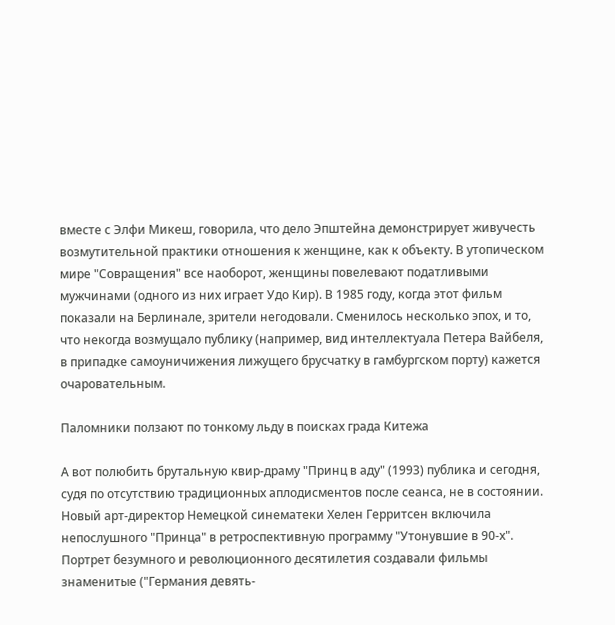вместе с Элфи Микеш, говорила, что дело Эпштейна демонстрирует живучесть возмутительной практики отношения к женщине, как к объекту. В утопическом мире "Совращения" все наоборот, женщины повелевают податливыми мужчинами (одного из них играет Удо Кир). В 1985 году, когда этот фильм показали на Берлинале, зрители негодовали. Сменилось несколько эпох, и то, что некогда возмущало публику (например, вид интеллектуала Петера Вайбеля, в припадке самоуничижения лижущего брусчатку в гамбургском порту) кажется очаровательным.

Паломники ползают по тонкому льду в поисках града Китежа

А вот полюбить брутальную квир-драму "Принц в аду" (1993) публика и сегодня, судя по отсутствию традиционных аплодисментов после сеанса, не в состоянии. Новый арт-директор Немецкой синематеки Хелен Герритсен включила непослушного "Принца" в ретроспективную программу "Утонувшие в 90-х". Портрет безумного и революционного десятилетия создавали фильмы знаменитые ("Германия девять-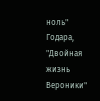ноль" Годара, "Двойная жизнь Вероники"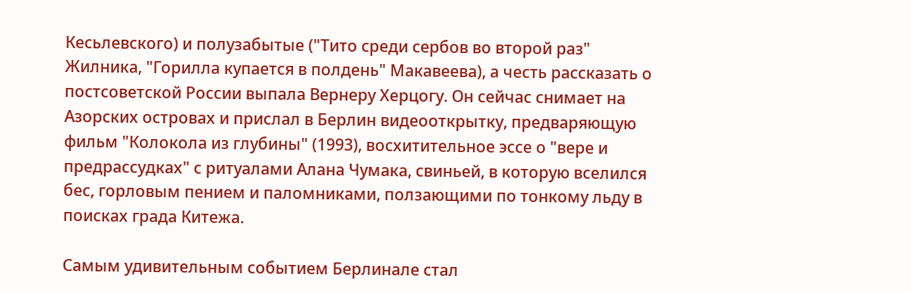Кесьлевского) и полузабытые ("Тито среди сербов во второй раз" Жилника, "Горилла купается в полдень" Макавеева), а честь рассказать о постсоветской России выпала Вернеру Херцогу. Он сейчас снимает на Азорских островах и прислал в Берлин видеооткрытку, предваряющую фильм "Колокола из глубины" (1993), восхитительное эссе о "вере и предрассудках" с ритуалами Алана Чумака, свиньей, в которую вселился бес, горловым пением и паломниками, ползающими по тонкому льду в поисках града Китежа.

Самым удивительным событием Берлинале стал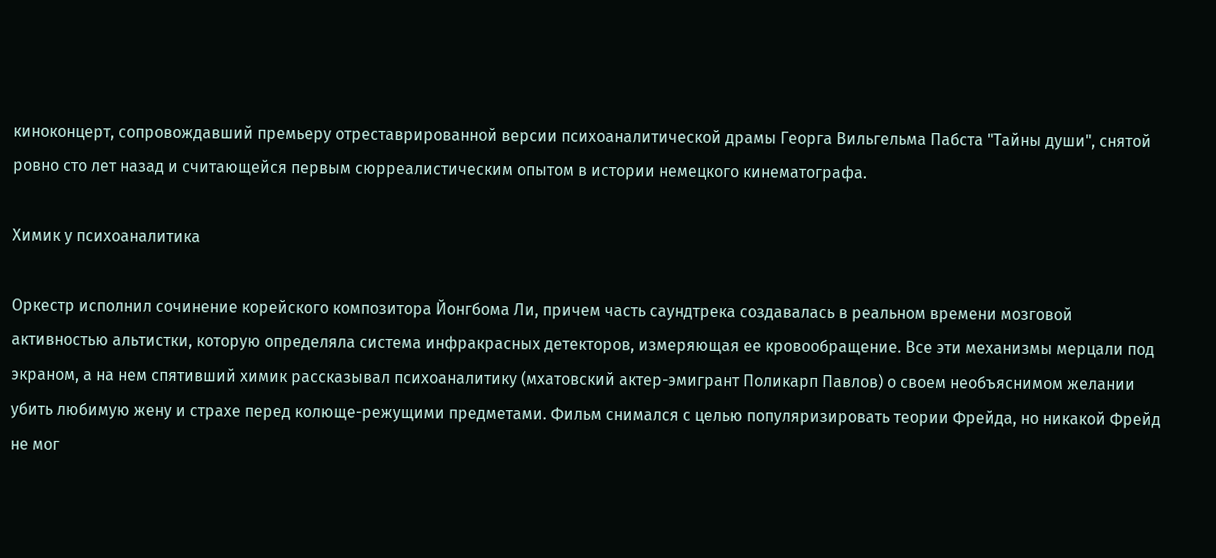киноконцерт, сопровождавший премьеру отреставрированной версии психоаналитической драмы Георга Вильгельма Пабста "Тайны души", снятой ровно сто лет назад и считающейся первым сюрреалистическим опытом в истории немецкого кинематографа.

Химик у психоаналитика

Оркестр исполнил сочинение корейского композитора Йонгбома Ли, причем часть саундтрека создавалась в реальном времени мозговой активностью альтистки, которую определяла система инфракрасных детекторов, измеряющая ее кровообращение. Все эти механизмы мерцали под экраном, а на нем спятивший химик рассказывал психоаналитику (мхатовский актер-эмигрант Поликарп Павлов) о своем необъяснимом желании убить любимую жену и страхе перед колюще-режущими предметами. Фильм снимался с целью популяризировать теории Фрейда, но никакой Фрейд не мог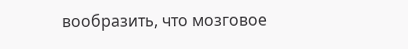вообразить, что мозговое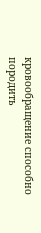кровообращение способно породить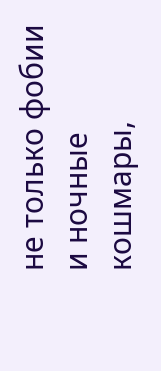не только фобии и ночные кошмары,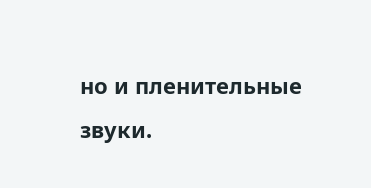но и пленительные звуки.